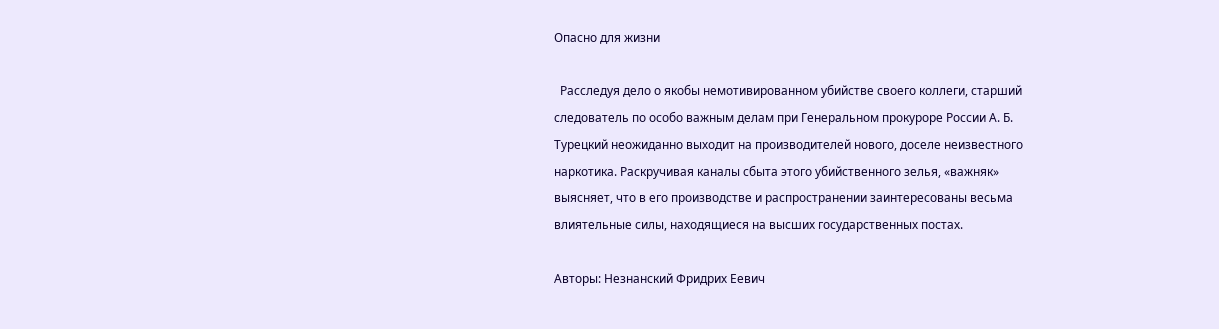Опасно для жизни

  Расследуя дело о якобы немотивированном убийстве своего коллеги, старший следователь по особо важным делам при Генеральном прокуроре России А. Б. Турецкий неожиданно выходит на производителей нового, доселе неизвестного наркотика. Раскручивая каналы сбыта этого убийственного зелья, «важняк» выясняет, что в его производстве и распространении заинтересованы весьма влиятельные силы, находящиеся на высших государственных постах.

Авторы: Незнанский Фридрих Еевич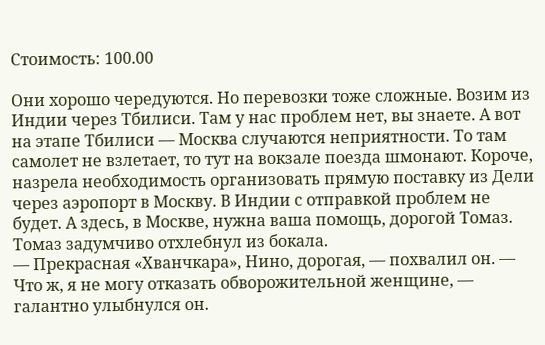Стоимость: 100.00

Они хорошо чередуются. Но перевозки тоже сложные. Возим из Индии через Тбилиси. Там у нас проблем нет, вы знаете. А вот на этапе Тбилиси — Москва случаются неприятности. То там самолет не взлетает, то тут на вокзале поезда шмонают. Короче, назрела необходимость организовать прямую поставку из Дели через аэропорт в Москву. В Индии с отправкой проблем не будет. А здесь, в Москве, нужна ваша помощь, дорогой Томаз.
Томаз задумчиво отхлебнул из бокала.
— Прекрасная «Хванчкара», Нино, дорогая, — похвалил он. — Что ж, я не могу отказать обворожительной женщине, — галантно улыбнулся он.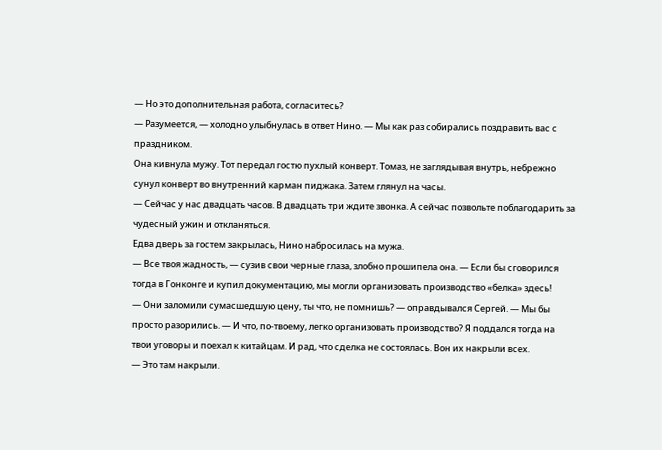— Но это дополнительная работа, согласитесь?
— Разумеется, — холодно улыбнулась в ответ Нино. — Мы как раз собирались поздравить вас с праздником.
Она кивнула мужу. Тот передал гостю пухлый конверт. Томаз, не заглядывая внутрь, небрежно сунул конверт во внутренний карман пиджака. Затем глянул на часы.
— Сейчас у нас двадцать часов. В двадцать три ждите звонка. А сейчас позвольте поблагодарить за чудесный ужин и откланяться.
Едва дверь за гостем закрылась, Нино набросилась на мужа.
— Все твоя жадность, — сузив свои черные глаза, злобно прошипела она. — Если бы сговорился тогда в Гонконге и купил документацию, мы могли организовать производство «белка» здесь!
— Они заломили сумасшедшую цену, ты что, не помнишь? — оправдывался Сергей. — Мы бы просто разорились. — И что, по-твоему, легко организовать производство? Я поддался тогда на твои уговоры и поехал к китайцам. И рад, что сделка не состоялась. Вон их накрыли всех.
— Это там накрыли.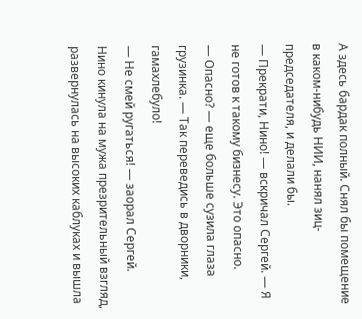А здесь бардак полный. Снял бы помещение в каком-нибудь НИИ, нанял зиц-председателя, и делали бы.
— Прекрати, Нино! — вскричал Сергей. — Я не готов к такому бизнесу. Это опасно.
— Опасно? — еще больше сузила глаза грузинка. — Так переведись в дворники, гамахлебуло!
— Не смей ругаться! — заорал Сергей.
Нино кинула на мужа презрительный взгляд, развернулась на высоких каблуках и вышла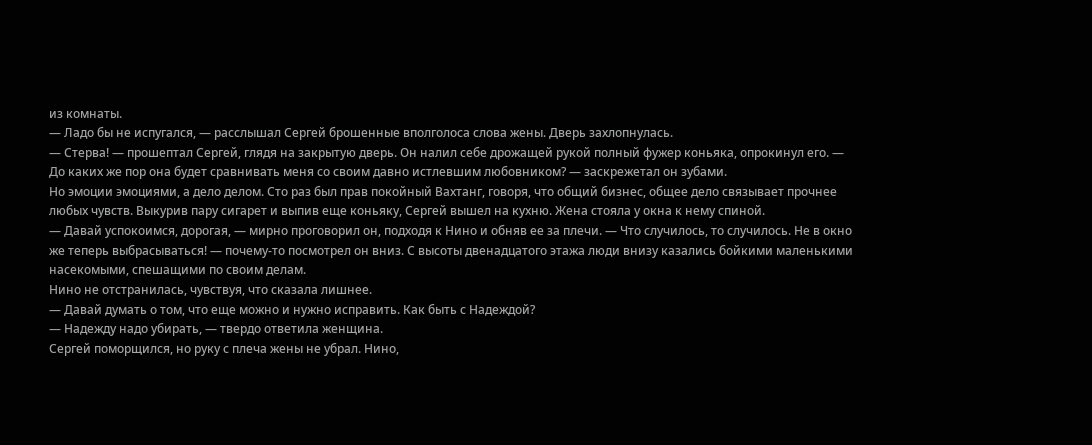из комнаты.
— Ладо бы не испугался, — расслышал Сергей брошенные вполголоса слова жены. Дверь захлопнулась.
— Стерва! — прошептал Сергей, глядя на закрытую дверь. Он налил себе дрожащей рукой полный фужер коньяка, опрокинул его. — До каких же пор она будет сравнивать меня со своим давно истлевшим любовником? — заскрежетал он зубами.
Но эмоции эмоциями, а дело делом. Сто раз был прав покойный Вахтанг, говоря, что общий бизнес, общее дело связывает прочнее любых чувств. Выкурив пару сигарет и выпив еще коньяку, Сергей вышел на кухню. Жена стояла у окна к нему спиной.
— Давай успокоимся, дорогая, — мирно проговорил он, подходя к Нино и обняв ее за плечи. — Что случилось, то случилось. Не в окно же теперь выбрасываться! — почему-то посмотрел он вниз. С высоты двенадцатого этажа люди внизу казались бойкими маленькими насекомыми, спешащими по своим делам.
Нино не отстранилась, чувствуя, что сказала лишнее.
— Давай думать о том, что еще можно и нужно исправить. Как быть с Надеждой?
— Надежду надо убирать, — твердо ответила женщина.
Сергей поморщился, но руку с плеча жены не убрал. Нино,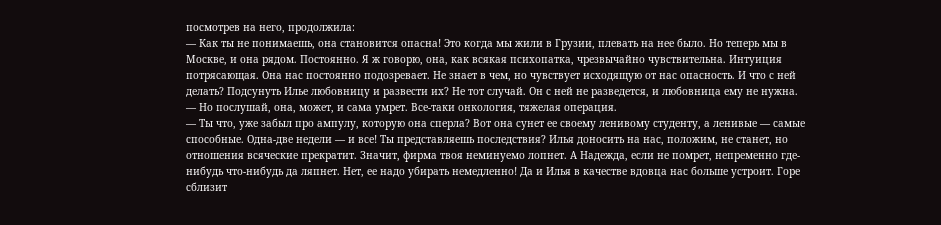посмотрев на него, продолжила:
— Как ты не понимаешь, она становится опасна! Это когда мы жили в Грузии, плевать на нее было. Но теперь мы в Москве, и она рядом. Постоянно. Я ж говорю, она, как всякая психопатка, чрезвычайно чувствительна. Интуиция потрясающая. Она нас постоянно подозревает. Не знает в чем, но чувствует исходящую от нас опасность. И что с ней делать? Подсунуть Илье любовницу и развести их? Не тот случай. Он с ней не разведется, и любовница ему не нужна.
— Но послушай, она, может, и сама умрет. Все-таки онкология, тяжелая операция.
— Ты что, уже забыл про ампулу, которую она сперла? Вот она сунет ее своему ленивому студенту, а ленивые — самые способные. Одна-две недели — и все! Ты представляешь последствия? Илья доносить на нас, положим, не станет, но отношения всяческие прекратит. Значит, фирма твоя неминуемо лопнет. А Надежда, если не помрет, непременно где-нибудь что-нибудь да ляпнет. Нет, ее надо убирать немедленно! Да и Илья в качестве вдовца нас больше устроит. Горе сблизит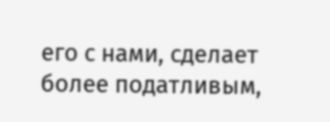его с нами, сделает более податливым,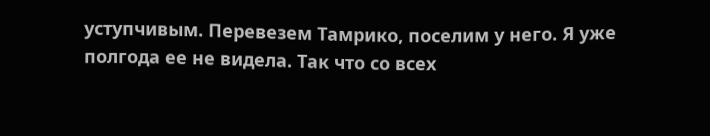уступчивым. Перевезем Тамрико, поселим у него. Я уже полгода ее не видела. Так что со всех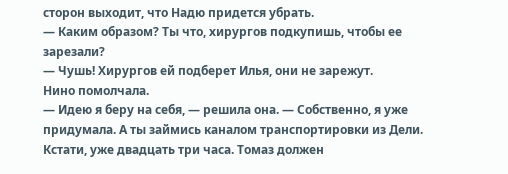сторон выходит, что Надю придется убрать.
— Каким образом? Ты что, хирургов подкупишь, чтобы ее зарезали?
— Чушь! Хирургов ей подберет Илья, они не зарежут.
Нино помолчала.
— Идею я беру на себя, — решила она. — Собственно, я уже придумала. А ты займись каналом транспортировки из Дели. Кстати, уже двадцать три часа. Томаз должен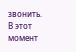звонить.
В этот момент